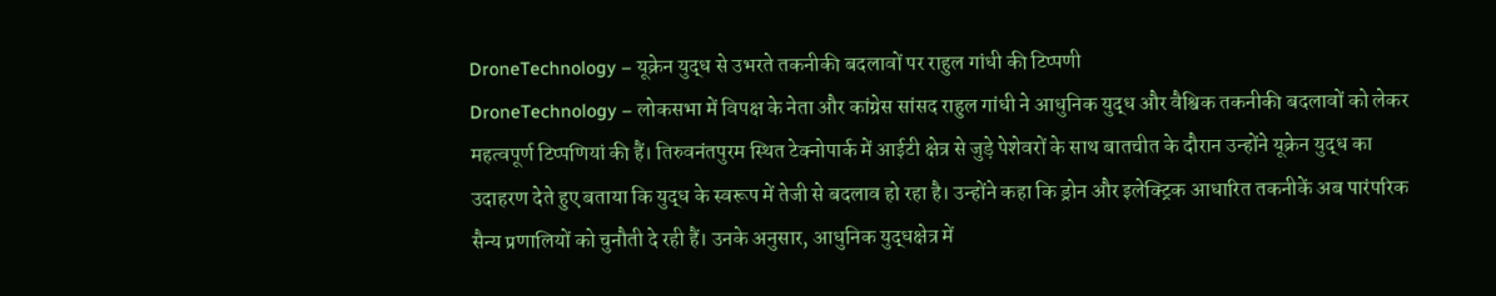DroneTechnology – यूक्रेन युद्ध से उभरते तकनीकी बदलावों पर राहुल गांधी की टिप्पणी
DroneTechnology – लोकसभा में विपक्ष के नेता और कांग्रेस सांसद राहुल गांधी ने आधुनिक युद्ध और वैश्विक तकनीकी बदलावों को लेकर महत्वपूर्ण टिप्पणियां की हैं। तिरुवनंतपुरम स्थित टेक्नोपार्क में आईटी क्षेत्र से जुड़े पेशेवरों के साथ बातचीत के दौरान उन्होंने यूक्रेन युद्ध का उदाहरण देते हुए बताया कि युद्ध के स्वरूप में तेजी से बदलाव हो रहा है। उन्होंने कहा कि ड्रोन और इलेक्ट्रिक आधारित तकनीकें अब पारंपरिक सैन्य प्रणालियों को चुनौती दे रही हैं। उनके अनुसार, आधुनिक युद्धक्षेत्र में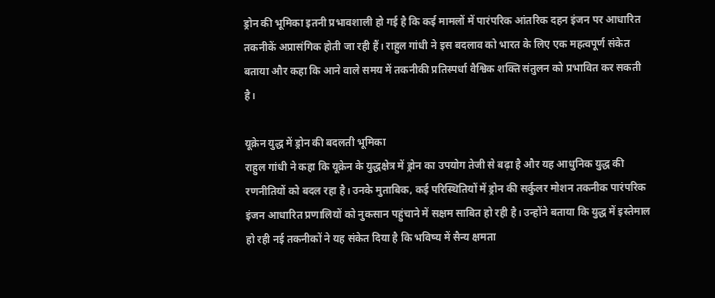ड्रोन की भूमिका इतनी प्रभावशाली हो गई है कि कई मामलों में पारंपरिक आंतरिक दहन इंजन पर आधारित तकनीकें अप्रासंगिक होती जा रही हैं। राहुल गांधी ने इस बदलाव को भारत के लिए एक महत्वपूर्ण संकेत बताया और कहा कि आने वाले समय में तकनीकी प्रतिस्पर्धा वैश्विक शक्ति संतुलन को प्रभावित कर सकती है।

यूक्रेन युद्ध में ड्रोन की बदलती भूमिका
राहुल गांधी ने कहा कि यूक्रेन के युद्धक्षेत्र में ड्रोन का उपयोग तेजी से बढ़ा है और यह आधुनिक युद्ध की रणनीतियों को बदल रहा है। उनके मुताबिक, कई परिस्थितियों में ड्रोन की सर्कुलर मोशन तकनीक पारंपरिक इंजन आधारित प्रणालियों को नुकसान पहुंचाने में सक्षम साबित हो रही है। उन्होंने बताया कि युद्ध में इस्तेमाल हो रही नई तकनीकों ने यह संकेत दिया है कि भविष्य में सैन्य क्षमता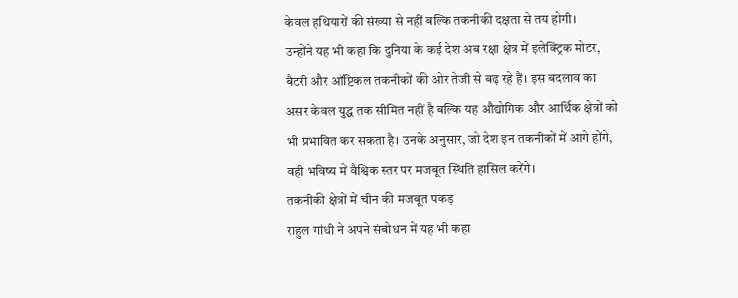केवल हथियारों की संख्या से नहीं बल्कि तकनीकी दक्षता से तय होगी।
उन्होंने यह भी कहा कि दुनिया के कई देश अब रक्षा क्षेत्र में इलेक्ट्रिक मोटर, बैटरी और ऑप्टिकल तकनीकों की ओर तेजी से बढ़ रहे हैं। इस बदलाव का असर केवल युद्ध तक सीमित नहीं है बल्कि यह औद्योगिक और आर्थिक क्षेत्रों को भी प्रभावित कर सकता है। उनके अनुसार, जो देश इन तकनीकों में आगे होंगे, वही भविष्य में वैश्विक स्तर पर मजबूत स्थिति हासिल करेंगे।
तकनीकी क्षेत्रों में चीन की मजबूत पकड़
राहुल गांधी ने अपने संबोधन में यह भी कहा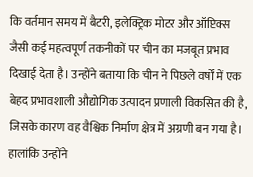कि वर्तमान समय में बैटरी, इलेक्ट्रिक मोटर और ऑप्टिक्स जैसी कई महत्वपूर्ण तकनीकों पर चीन का मजबूत प्रभाव दिखाई देता है। उन्होंने बताया कि चीन ने पिछले वर्षों में एक बेहद प्रभावशाली औद्योगिक उत्पादन प्रणाली विकसित की है, जिसके कारण वह वैश्विक निर्माण क्षेत्र में अग्रणी बन गया है।
हालांकि उन्होंने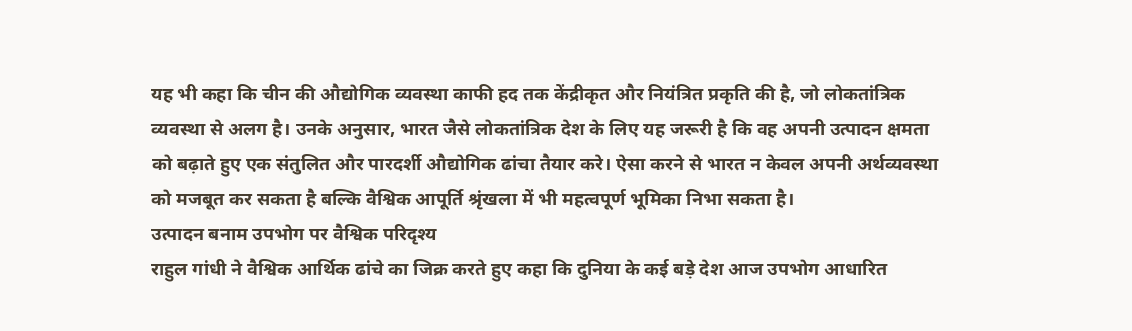यह भी कहा कि चीन की औद्योगिक व्यवस्था काफी हद तक केंद्रीकृत और नियंत्रित प्रकृति की है, जो लोकतांत्रिक व्यवस्था से अलग है। उनके अनुसार, भारत जैसे लोकतांत्रिक देश के लिए यह जरूरी है कि वह अपनी उत्पादन क्षमता को बढ़ाते हुए एक संतुलित और पारदर्शी औद्योगिक ढांचा तैयार करे। ऐसा करने से भारत न केवल अपनी अर्थव्यवस्था को मजबूत कर सकता है बल्कि वैश्विक आपूर्ति श्रृंखला में भी महत्वपूर्ण भूमिका निभा सकता है।
उत्पादन बनाम उपभोग पर वैश्विक परिदृश्य
राहुल गांधी ने वैश्विक आर्थिक ढांचे का जिक्र करते हुए कहा कि दुनिया के कई बड़े देश आज उपभोग आधारित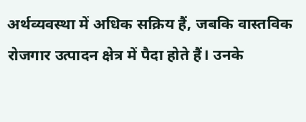अर्थव्यवस्था में अधिक सक्रिय हैं, जबकि वास्तविक रोजगार उत्पादन क्षेत्र में पैदा होते हैं। उनके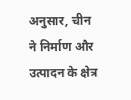अनुसार, चीन ने निर्माण और उत्पादन के क्षेत्र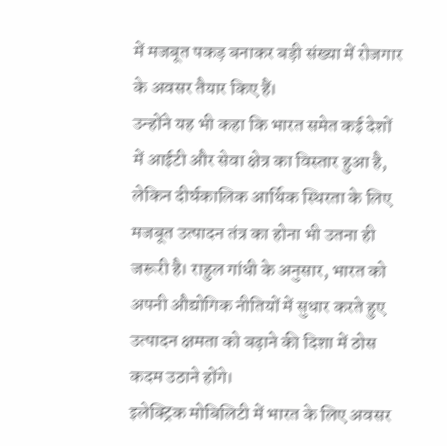में मजबूत पकड़ बनाकर बड़ी संख्या में रोजगार के अवसर तैयार किए हैं।
उन्होंने यह भी कहा कि भारत समेत कई देशों में आईटी और सेवा क्षेत्र का विस्तार हुआ है, लेकिन दीर्घकालिक आर्थिक स्थिरता के लिए मजबूत उत्पादन तंत्र का होना भी उतना ही जरूरी है। राहुल गांधी के अनुसार, भारत को अपनी औद्योगिक नीतियों में सुधार करते हुए उत्पादन क्षमता को बढ़ाने की दिशा में ठोस कदम उठाने होंगे।
इलेक्ट्रिक मोबिलिटी में भारत के लिए अवसर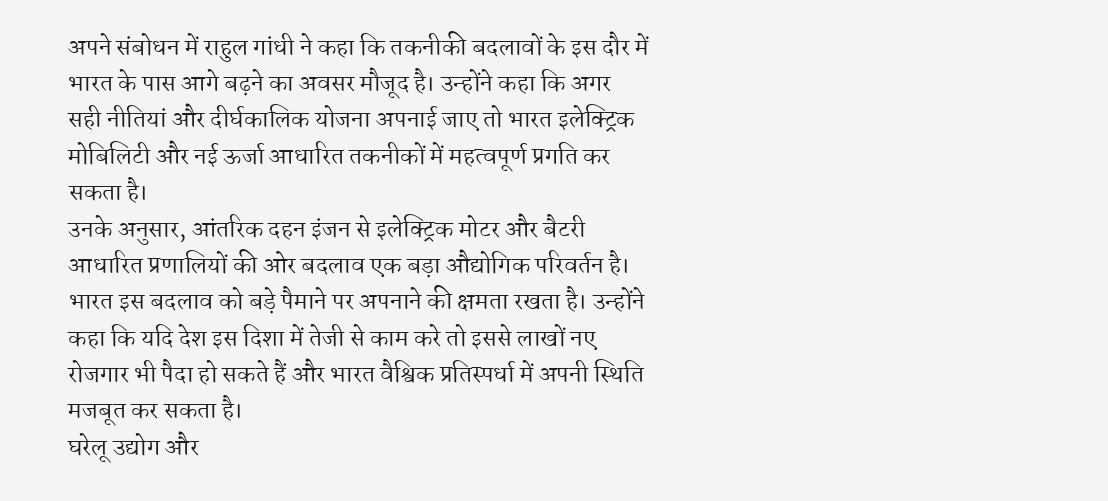अपने संबोधन में राहुल गांधी ने कहा कि तकनीकी बदलावों के इस दौर में भारत के पास आगे बढ़ने का अवसर मौजूद है। उन्होंने कहा कि अगर सही नीतियां और दीर्घकालिक योजना अपनाई जाए तो भारत इलेक्ट्रिक मोबिलिटी और नई ऊर्जा आधारित तकनीकों में महत्वपूर्ण प्रगति कर सकता है।
उनके अनुसार, आंतरिक दहन इंजन से इलेक्ट्रिक मोटर और बैटरी आधारित प्रणालियों की ओर बदलाव एक बड़ा औद्योगिक परिवर्तन है। भारत इस बदलाव को बड़े पैमाने पर अपनाने की क्षमता रखता है। उन्होंने कहा कि यदि देश इस दिशा में तेजी से काम करे तो इससे लाखों नए रोजगार भी पैदा हो सकते हैं और भारत वैश्विक प्रतिस्पर्धा में अपनी स्थिति मजबूत कर सकता है।
घरेलू उद्योग और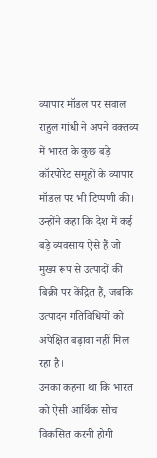व्यापार मॉडल पर सवाल
राहुल गांधी ने अपने वक्तव्य में भारत के कुछ बड़े कॉरपोरेट समूहों के व्यापार मॉडल पर भी टिप्पणी की। उन्होंने कहा कि देश में कई बड़े व्यवसाय ऐसे हैं जो मुख्य रूप से उत्पादों की बिक्री पर केंद्रित हैं, जबकि उत्पादन गतिविधियों को अपेक्षित बढ़ावा नहीं मिल रहा है।
उनका कहना था कि भारत को ऐसी आर्थिक सोच विकसित करनी होगी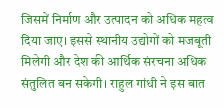जिसमें निर्माण और उत्पादन को अधिक महत्व दिया जाए। इससे स्थानीय उद्योगों को मजबूती मिलेगी और देश की आर्थिक संरचना अधिक संतुलित बन सकेगी। राहुल गांधी ने इस बात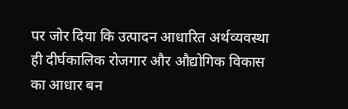पर जोर दिया कि उत्पादन आधारित अर्थव्यवस्था ही दीर्घकालिक रोजगार और औद्योगिक विकास का आधार बन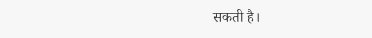सकती है।